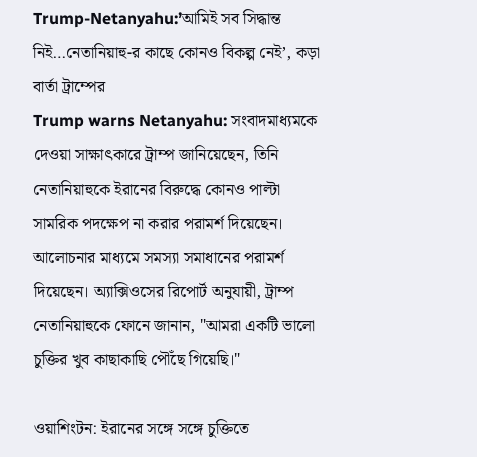Trump-Netanyahu:’আমিই সব সিদ্ধান্ত নিই…নেতানিয়াহু-র কাছে কোনও বিকল্প নেই’, কড়া বার্তা ট্রাম্পের
Trump warns Netanyahu: সংবাদমাধ্যমকে দেওয়া সাক্ষাৎকারে ট্রাম্প জানিয়েছেন, তিনি নেতানিয়াহুকে ইরানের বিরুদ্ধে কোনও পাল্টা সামরিক পদক্ষেপ না করার পরামর্শ দিয়েছেন। আলোচনার মাধ্যমে সমস্যা সমাধানের পরামর্শ দিয়েছেন। অ্যাক্সিওসের রিপোর্ট অনুযায়ী, ট্রাম্প নেতানিয়াহুকে ফোনে জানান, "আমরা একটি ভালো চুক্তির খুব কাছাকাছি পৌঁছে গিয়েছি।"

ওয়াশিংটন: ইরানের সঙ্গে সঙ্গে চুক্তিতে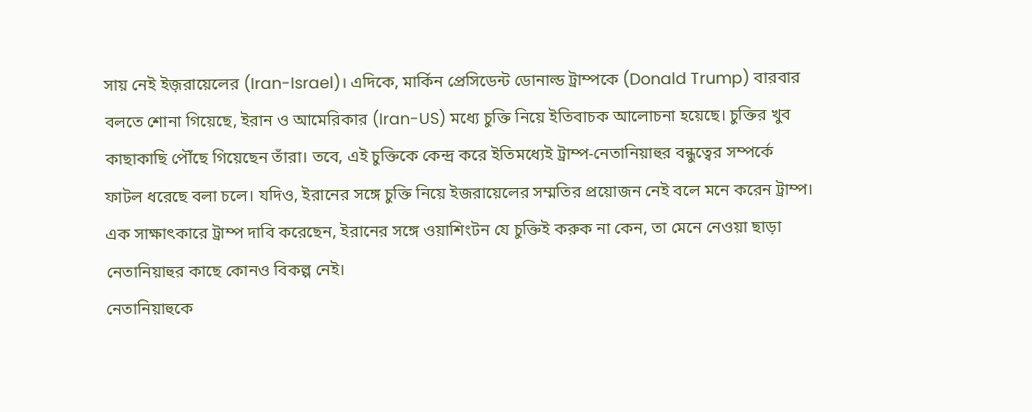সায় নেই ইজ়রায়েলের (Iran-Israel)। এদিকে, মার্কিন প্রেসিডেন্ট ডোনাল্ড ট্রাম্পকে (Donald Trump) বারবার বলতে শোনা গিয়েছে, ইরান ও আমেরিকার (Iran-US) মধ্যে চুক্তি নিয়ে ইতিবাচক আলোচনা হয়েছে। চুক্তির খুব কাছাকাছি পৌঁছে গিয়েছেন তাঁরা। তবে, এই চুক্তিকে কেন্দ্র করে ইতিমধ্যেই ট্রাম্প-নেতানিয়াহুর বন্ধুত্বের সম্পর্কে ফাটল ধরেছে বলা চলে। যদিও, ইরানের সঙ্গে চুক্তি নিয়ে ইজরায়েলের সম্মতির প্রয়োজন নেই বলে মনে করেন ট্রাম্প। এক সাক্ষাৎকারে ট্রাম্প দাবি করেছেন, ইরানের সঙ্গে ওয়াশিংটন যে চুক্তিই করুক না কেন, তা মেনে নেওয়া ছাড়া নেতানিয়াহুর কাছে কোনও বিকল্প নেই।
নেতানিয়াহুকে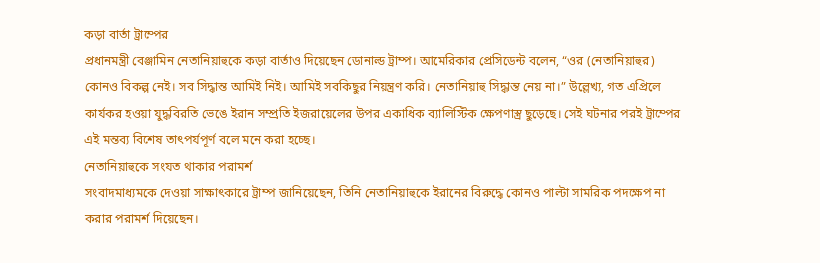কড়া বার্তা ট্রাম্পের
প্রধানমন্ত্রী বেঞ্জামিন নেতানিয়াহুকে কড়া বার্তাও দিয়েছেন ডোনাল্ড ট্রাম্প। আমেরিকার প্রেসিডেন্ট বলেন, “ওর (নেতানিয়াহুর) কোনও বিকল্প নেই। সব সিদ্ধান্ত আমিই নিই। আমিই সবকিছুর নিয়ন্ত্রণ করি। নেতানিয়াহু সিদ্ধান্ত নেয় না।” উল্লেখ্য, গত এপ্রিলে কার্যকর হওয়া যুদ্ধবিরতি ভেঙে ইরান সম্প্রতি ইজরায়েলের উপর একাধিক ব্যালিস্টিক ক্ষেপণাস্ত্র ছুড়েছে। সেই ঘটনার পরই ট্রাম্পের এই মন্তব্য বিশেষ তাৎপর্যপূর্ণ বলে মনে করা হচ্ছে।
নেতানিয়াহুকে সংযত থাকার পরামর্শ
সংবাদমাধ্যমকে দেওয়া সাক্ষাৎকারে ট্রাম্প জানিয়েছেন, তিনি নেতানিয়াহুকে ইরানের বিরুদ্ধে কোনও পাল্টা সামরিক পদক্ষেপ না করার পরামর্শ দিয়েছেন।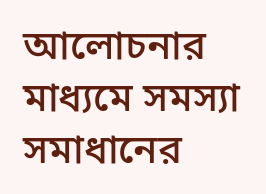আলোচনার মাধ্যমে সমস্যা সমাধানের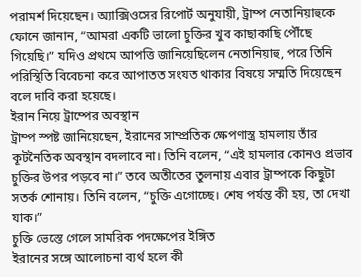পরামর্শ দিয়েছেন। অ্যাক্সিওসের রিপোর্ট অনুযায়ী, ট্রাম্প নেতানিয়াহুকে ফোনে জানান, “আমরা একটি ভালো চুক্তির খুব কাছাকাছি পৌঁছে গিয়েছি।” যদিও প্রথমে আপত্তি জানিয়েছিলেন নেতানিয়াহু, পরে তিনি পরিস্থিতি বিবেচনা করে আপাতত সংযত থাকার বিষয়ে সম্মতি দিয়েছেন বলে দাবি করা হয়েছে।
ইরান নিয়ে ট্রাম্পের অবস্থান
ট্রাম্প স্পষ্ট জানিয়েছেন, ইরানের সাম্প্রতিক ক্ষেপণাস্ত্র হামলায় তাঁর কূটনৈতিক অবস্থান বদলাবে না। তিনি বলেন, “এই হামলার কোনও প্রভাব চুক্তির উপর পড়বে না।” তবে অতীতের তুলনায় এবার ট্রাম্পকে কিছুটা সতর্ক শোনায়। তিনি বলেন, “চুক্তি এগোচ্ছে। শেষ পর্যন্ত কী হয়, তা দেখা যাক।”
চুক্তি ভেস্তে গেলে সামরিক পদক্ষেপের ইঙ্গিত
ইরানের সঙ্গে আলোচনা ব্যর্থ হলে কী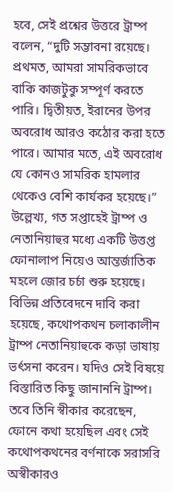হবে, সেই প্রশ্নের উত্তরে ট্রাম্প বলেন, “দুটি সম্ভাবনা রয়েছে। প্রথমত, আমরা সামরিকভাবে বাকি কাজটুকু সম্পূর্ণ করতে পারি। দ্বিতীয়ত, ইরানের উপর অবরোধ আরও কঠোর করা হতে পারে। আমার মতে, এই অবরোধ যে কোনও সামরিক হামলার থেকেও বেশি কার্যকর হয়েছে।”
উল্লেখ্য, গত সপ্তাহেই ট্রাম্প ও নেতানিয়াহুর মধ্যে একটি উত্তপ্ত ফোনালাপ নিয়েও আন্তর্জাতিক মহলে জোর চর্চা শুরু হয়েছে। বিভিন্ন প্রতিবেদনে দাবি করা হয়েছে, কথোপকথন চলাকালীন ট্রাম্প নেতানিয়াহুকে কড়া ভাষায় ভর্ৎসনা করেন। যদিও সেই বিষয়ে বিস্তারিত কিছু জানাননি ট্রাম্প। তবে তিনি স্বীকার করেছেন, ফোনে কথা হয়েছিল এবং সেই কথোপকথনের বর্ণনাকে সরাসরি অস্বীকারও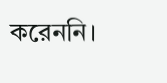করেননি।